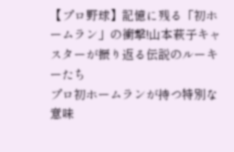【プロ野球】記憶に残る「初ホームラン」の衝撃!山本萩子キャスターが振り返る伝説のルーキーたち
プロ初ホームランが持つ特別な意味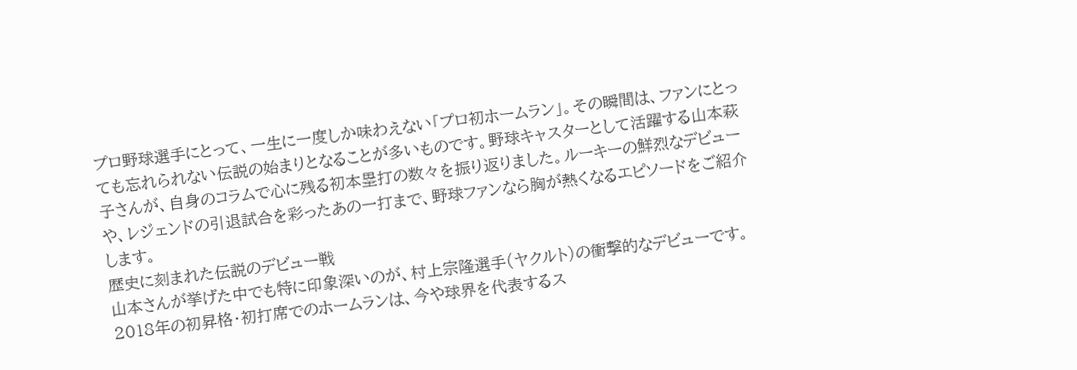プロ野球選手にとって、一生に一度しか味わえない「プロ初ホームラン」。その瞬間は、ファンにとっても忘れられない伝説の始まりとなることが多いものです。野球キャスターとして活躍する山本萩子さんが、自身のコラムで心に残る初本塁打の数々を振り返りました。ルーキーの鮮烈なデビューや、レジェンドの引退試合を彩ったあの一打まで、野球ファンなら胸が熱くなるエピソードをご紹介します。
歴史に刻まれた伝説のデビュー戦
山本さんが挙げた中でも特に印象深いのが、村上宗隆選手(ヤクルト)の衝撃的なデビューです。2018年の初昇格・初打席でのホームランは、今や球界を代表するス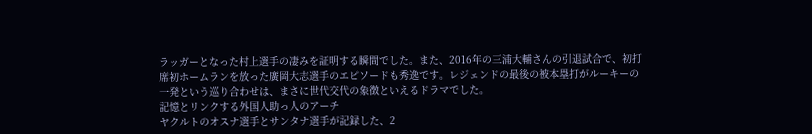ラッガーとなった村上選手の凄みを証明する瞬間でした。また、2016年の三浦大輔さんの引退試合で、初打席初ホームランを放った廣岡大志選手のエピソードも秀逸です。レジェンドの最後の被本塁打がルーキーの一発という巡り合わせは、まさに世代交代の象徴といえるドラマでした。
記憶とリンクする外国人助っ人のアーチ
ヤクルトのオスナ選手とサンタナ選手が記録した、2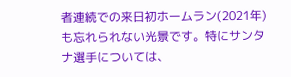者連続での来日初ホームラン(2021年)も忘れられない光景です。特にサンタナ選手については、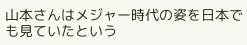山本さんはメジャー時代の姿を日本でも見ていたという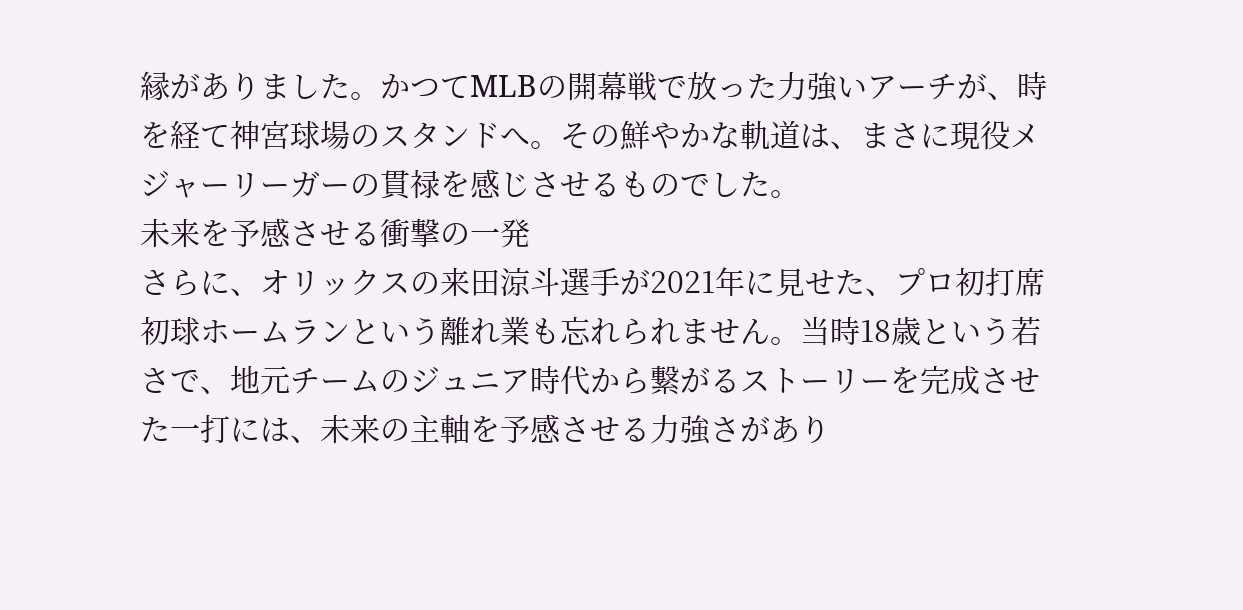縁がありました。かつてMLBの開幕戦で放った力強いアーチが、時を経て神宮球場のスタンドへ。その鮮やかな軌道は、まさに現役メジャーリーガーの貫禄を感じさせるものでした。
未来を予感させる衝撃の一発
さらに、オリックスの来田涼斗選手が2021年に見せた、プロ初打席初球ホームランという離れ業も忘れられません。当時18歳という若さで、地元チームのジュニア時代から繋がるストーリーを完成させた一打には、未来の主軸を予感させる力強さがあり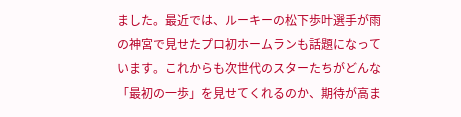ました。最近では、ルーキーの松下歩叶選手が雨の神宮で見せたプロ初ホームランも話題になっています。これからも次世代のスターたちがどんな「最初の一歩」を見せてくれるのか、期待が高ま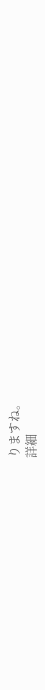りますね。
詳細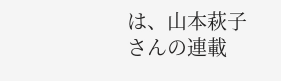は、山本萩子さんの連載